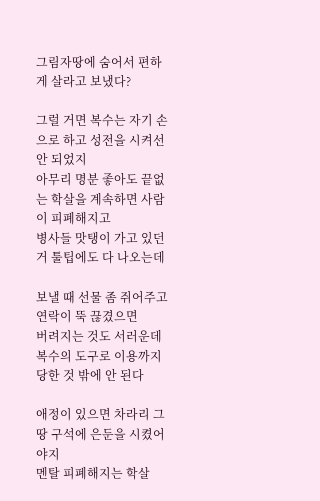그림자땅에 숨어서 편하게 살라고 보냈다?

그럴 거면 복수는 자기 손으로 하고 성전을 시켜선 안 되었지
아무리 명분 좋아도 끝없는 학살을 계속하면 사람이 피폐해지고
병사들 맛탱이 가고 있던거 툴팁에도 다 나오는데

보낼 때 선물 좀 쥐어주고 연락이 뚝 끊겼으면
버려지는 것도 서러운데 복수의 도구로 이용까지 당한 것 밖에 안 된다

애정이 있으면 차라리 그 땅 구석에 은둔을 시켰어야지
멘탈 피폐해지는 학살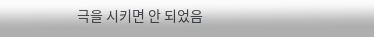극을 시키면 안 되었음